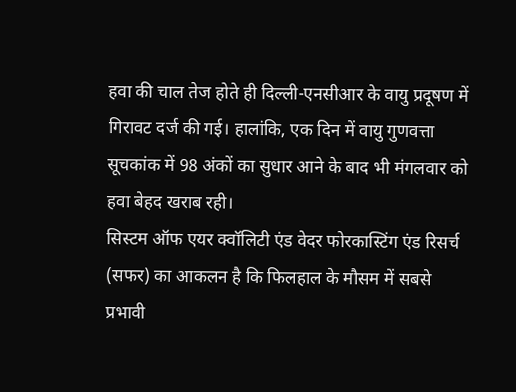हवा की चाल तेज होते ही दिल्ली-एनसीआर के वायु प्रदूषण में गिरावट दर्ज की गई। हालांकि, एक दिन में वायु गुणवत्ता सूचकांक में 98 अंकों का सुधार आने के बाद भी मंगलवार को हवा बेहद खराब रही।
सिस्टम ऑफ एयर क्वॉलिटी एंड वेदर फोरकास्टिंग एंड रिसर्च (सफर) का आकलन है कि फिलहाल के मौसम में सबसे प्रभावी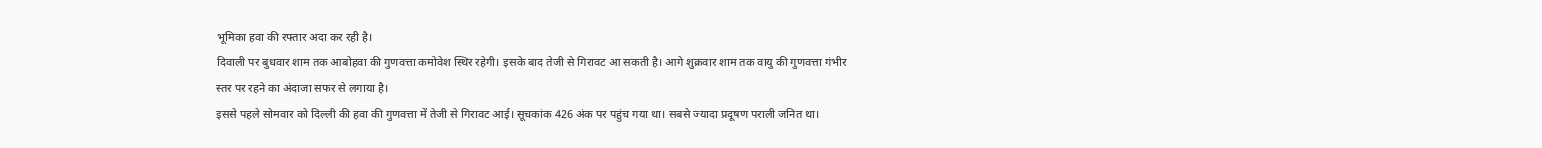भूमिका हवा की रफ्तार अदा कर रही है।
दिवाली पर बुधवार शाम तक आबोहवा की गुणवत्ता कमोवेश स्थिर रहेगी। इसके बाद तेजी से गिरावट आ सकती है। आगे शुक्रवार शाम तक वायु की गुणवत्ता गंभीर स्तर पर रहने का अंदाजा सफर से लगाया है।
इससे पहले सोमवार को दिल्ली की हवा की गुणवत्ता में तेजी से गिरावट आई। सूचकांक 426 अंक पर पहुंच गया था। सबसे ज्यादा प्रदूषण पराली जनित था।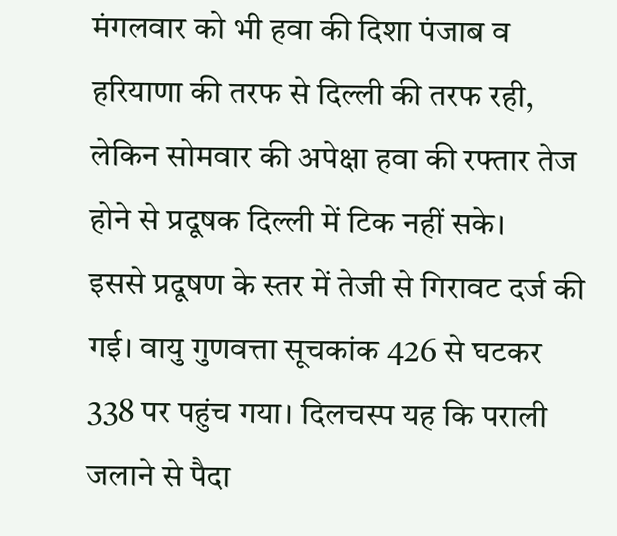मंगलवार को भी हवा की दिशा पंजाब व हरियाणा की तरफ से दिल्ली की तरफ रही, लेकिन सोमवार की अपेक्षा हवा की रफ्तार तेज होने से प्रदूषक दिल्ली में टिक नहीं सके।
इससे प्रदूषण के स्तर में तेजी से गिरावट दर्ज की गई। वायु गुणवत्ता सूचकांक 426 से घटकर 338 पर पहुंच गया। दिलचस्प यह कि पराली जलाने से पैदा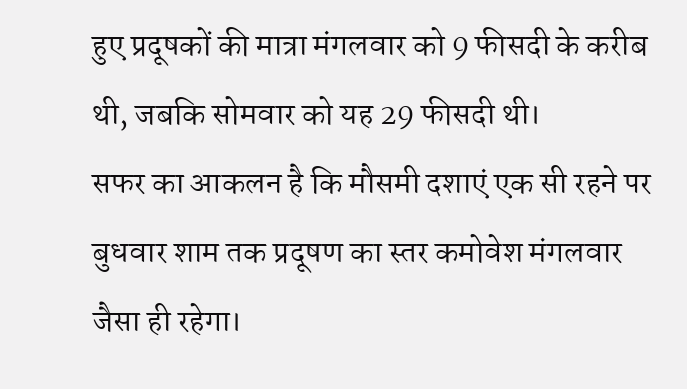हुए प्रदूषकों की मात्रा मंगलवार को 9 फीसदी के करीब थी, जबकि सोमवार को यह 29 फीसदी थी।
सफर का आकलन है कि मौसमी दशाएं एक सी रहने पर बुधवार शाम तक प्रदूषण का स्तर कमोवेश मंगलवार जैसा ही रहेगा।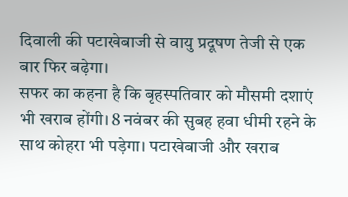दिवाली की पटाखेबाजी से वायु प्रदूषण तेजी से एक बार फिर बढ़ेगा।
सफर का कहना है कि बृहस्पतिवार को मौसमी दशाएं भी खराब होंगी। 8 नवंबर की सुबह हवा धीमी रहने के साथ कोहरा भी पड़ेगा। पटाखेबाजी और खराब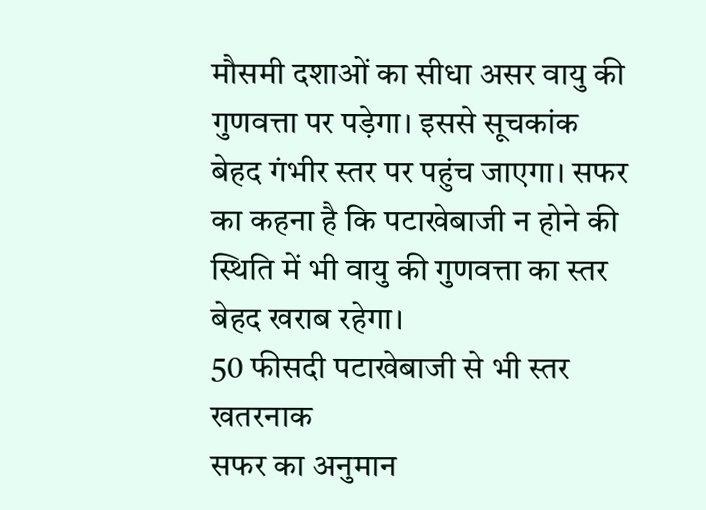मौसमी दशाओं का सीधा असर वायु की गुणवत्ता पर पड़ेगा। इससे सूचकांक बेहद गंभीर स्तर पर पहुंच जाएगा। सफर का कहना है कि पटाखेबाजी न होने की स्थिति में भी वायु की गुणवत्ता का स्तर बेहद खराब रहेगा।
50 फीसदी पटाखेबाजी से भी स्तर खतरनाक
सफर का अनुमान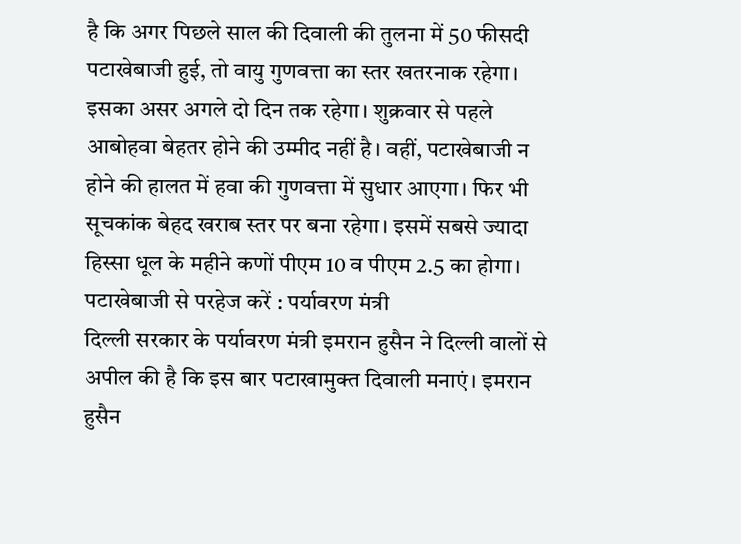है कि अगर पिछले साल की दिवाली की तुलना में 50 फीसदी पटाखेबाजी हुई, तो वायु गुणवत्ता का स्तर खतरनाक रहेगा। इसका असर अगले दो दिन तक रहेगा। शुक्रवार से पहले आबोहवा बेहतर होने की उम्मीद नहीं है। वहीं, पटाखेबाजी न होने की हालत में हवा की गुणवत्ता में सुधार आएगा। फिर भी सूचकांक बेहद खराब स्तर पर बना रहेगा। इसमें सबसे ज्यादा हिस्सा धूल के महीने कणों पीएम 10 व पीएम 2.5 का होगा।
पटाखेबाजी से परहेज करें : पर्यावरण मंत्री
दिल्ली सरकार के पर्यावरण मंत्री इमरान हुसैन ने दिल्ली वालों से अपील की है कि इस बार पटाखामुक्त दिवाली मनाएं। इमरान हुसैन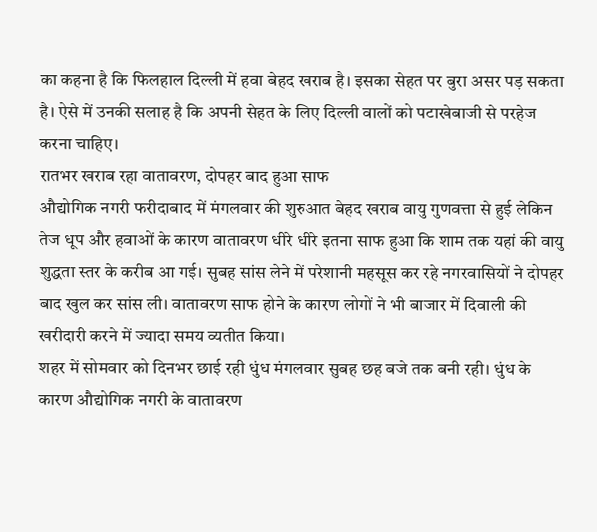का कहना है कि फिलहाल दिल्ली में हवा बेहद खराब है। इसका सेहत पर बुरा असर पड़ सकता है। ऐसे में उनकी सलाह है कि अपनी सेहत के लिए दिल्ली वालों को पटाखेबाजी से परहेज करना चाहिए।
रातभर खराब रहा वातावरण, दोपहर बाद हुआ साफ
औद्योगिक नगरी फरीदाबाद में मंगलवार की शुरुआत बेहद खराब वायु गुणवत्ता से हुई लेकिन तेज धूप और हवाओं के कारण वातावरण धीरे धीरे इतना साफ हुआ कि शाम तक यहां की वायु शुद्धता स्तर के करीब आ गई। सुबह सांस लेने में परेशानी महसूस कर रहे नगरवासियों ने दोपहर बाद खुल कर सांस ली। वातावरण साफ होने के कारण लोगों ने भी बाजार में दिवाली की खरीदारी करने में ज्यादा समय व्यतीत किया।
शहर में सोमवार को दिनभर छाई रही धुंध मंगलवार सुबह छह बजे तक बनी रही। धुंध के कारण औद्योगिक नगरी के वातावरण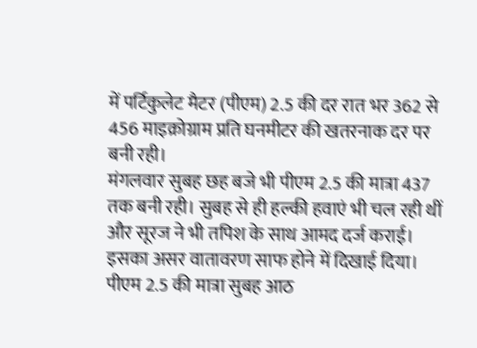में पर्टिकुलेट मैटर (पीएम) 2.5 की दर रात भर 362 से 456 माइक्रोग्राम प्रति घनमीटर की खतरनाक दर पर बनी रही।
मंगलवार सुबह छह बजे भी पीएम 2.5 की मात्रा 437 तक बनी रही। सुबह से ही हल्की हवाएं भी चल रही थीं और सूरज ने भी तपिश के साथ आमद दर्ज कराई। इसका असर वातावरण साफ होने में दिखाई दिया।
पीएम 2.5 की मात्रा सुबह आठ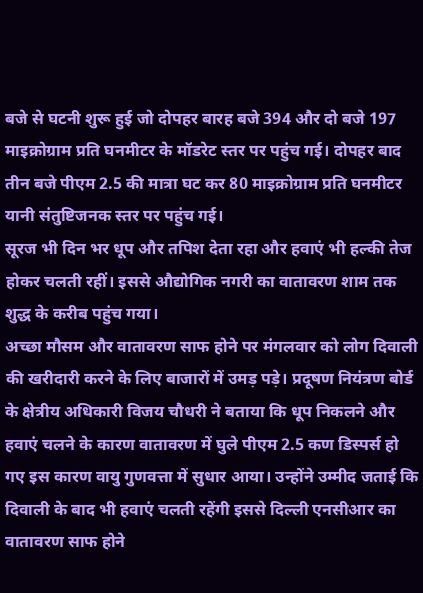बजे से घटनी शुरू हुई जो दोपहर बारह बजे 394 और दो बजे 197 माइक्रोग्राम प्रति घनमीटर के मॉडरेट स्तर पर पहुंच गई। दोपहर बाद तीन बजे पीएम 2.5 की मात्रा घट कर 80 माइक्रोग्राम प्रति घनमीटर यानी संतुष्टिजनक स्तर पर पहुंच गई।
सूरज भी दिन भर धूप और तपिश देता रहा और हवाएं भी हल्की तेज होकर चलती रहीं। इससे औद्योगिक नगरी का वातावरण शाम तक शुद्ध के करीब पहुंच गया।
अच्छा मौसम और वातावरण साफ होने पर मंगलवार को लोग दिवाली की खरीदारी करने के लिए बाजारों में उमड़ पड़े। प्रदूषण नियंत्रण बोर्ड के क्षेत्रीय अधिकारी विजय चौधरी ने बताया कि धूप निकलने और हवाएं चलने के कारण वातावरण में घुले पीएम 2.5 कण डिस्पर्स हो गए इस कारण वायु गुणवत्ता में सुधार आया। उन्होंने उम्मीद जताई कि दिवाली के बाद भी हवाएं चलती रहेंगी इससे दिल्ली एनसीआर का वातावरण साफ होने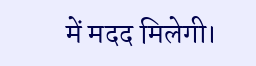में मदद मिलेगी।